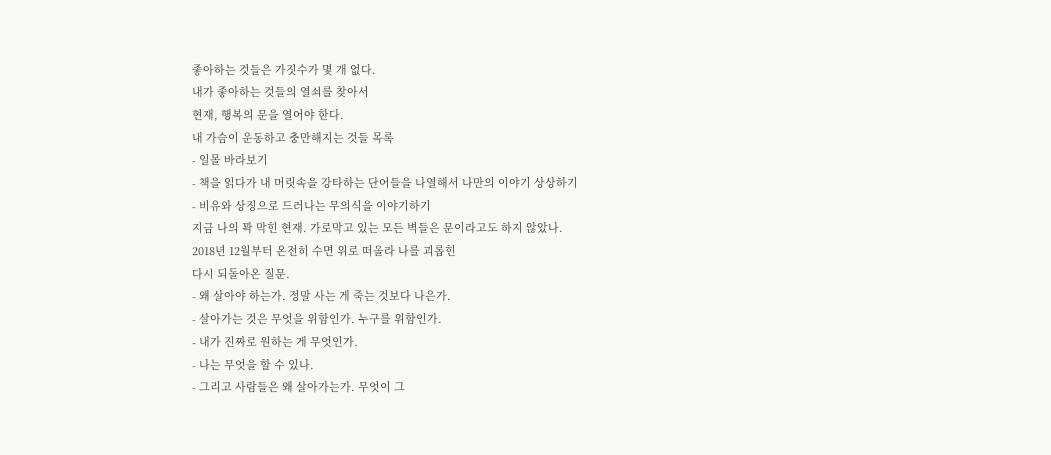좋아하는 것들은 가짓수가 몇 개 없다.
내가 좋아하는 것들의 열쇠를 찾아서
현재, 행복의 문을 열어야 한다.
내 가슴이 운동하고 충만해지는 것들 목록
- 일몰 바라보기
- 책을 읽다가 내 머릿속을 강타하는 단어들을 나열해서 나만의 이야기 상상하기
- 비유와 상징으로 드러나는 무의식을 이야기하기
지금 나의 꽉 막힌 현재. 가로막고 있는 모든 벽들은 문이라고도 하지 않았나.
2018년 12월부터 온전히 수면 위로 떠올라 나를 괴롭힌
다시 되돌아온 질문.
- 왜 살아야 하는가. 정말 사는 게 죽는 것보다 나은가.
- 살아가는 것은 무엇을 위함인가. 누구를 위함인가.
- 내가 진짜로 원하는 게 무엇인가.
- 나는 무엇을 할 수 있나.
- 그리고 사람들은 왜 살아가는가. 무엇이 그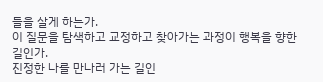들을 살게 하는가.
이 질문을 탐색하고 교정하고 찾아가는 과정이 행복을 향한 길인가.
진정한 나를 만나러 가는 길인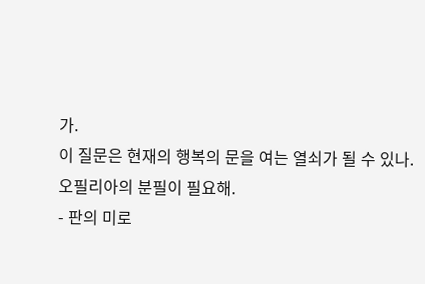가.
이 질문은 현재의 행복의 문을 여는 열쇠가 될 수 있나.
오필리아의 분필이 필요해.
- 판의 미로